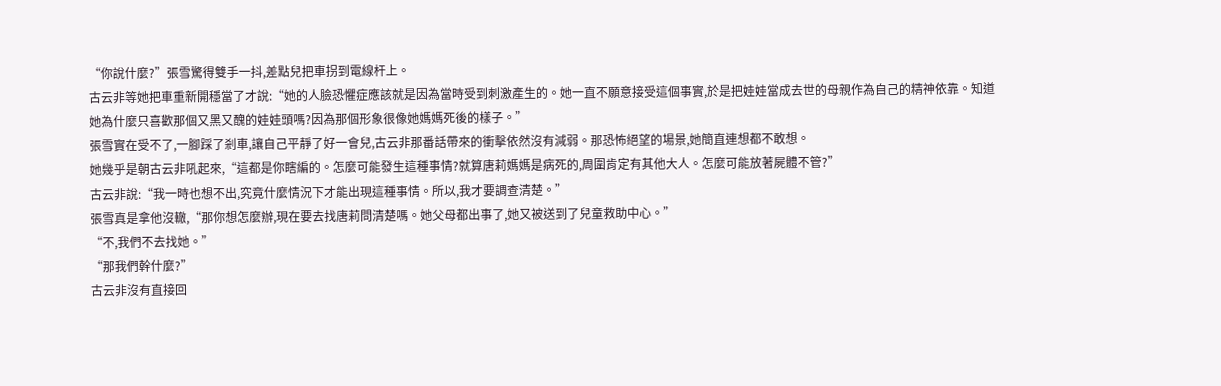“你說什麼?”張雪驚得雙手一抖,差點兒把車拐到電線杆上。
古云非等她把車重新開穩當了才說:“她的人臉恐懼症應該就是因為當時受到刺激產生的。她一直不願意接受這個事實,於是把娃娃當成去世的母親作為自己的精神依靠。知道她為什麼只喜歡那個又黑又醜的娃娃頭嗎?因為那個形象很像她媽媽死後的樣子。”
張雪實在受不了,一腳踩了剎車,讓自己平靜了好一會兒,古云非那番話帶來的衝擊依然沒有減弱。那恐怖絕望的場景,她簡直連想都不敢想。
她幾乎是朝古云非吼起來,“這都是你瞎編的。怎麼可能發生這種事情?就算唐莉媽媽是病死的,周圍肯定有其他大人。怎麼可能放著屍體不管?”
古云非說:“我一時也想不出,究竟什麼情況下才能出現這種事情。所以,我才要調查清楚。”
張雪真是拿他沒轍,“那你想怎麼辦,現在要去找唐莉問清楚嗎。她父母都出事了,她又被送到了兒童救助中心。”
“不,我們不去找她。”
“那我們幹什麼?”
古云非沒有直接回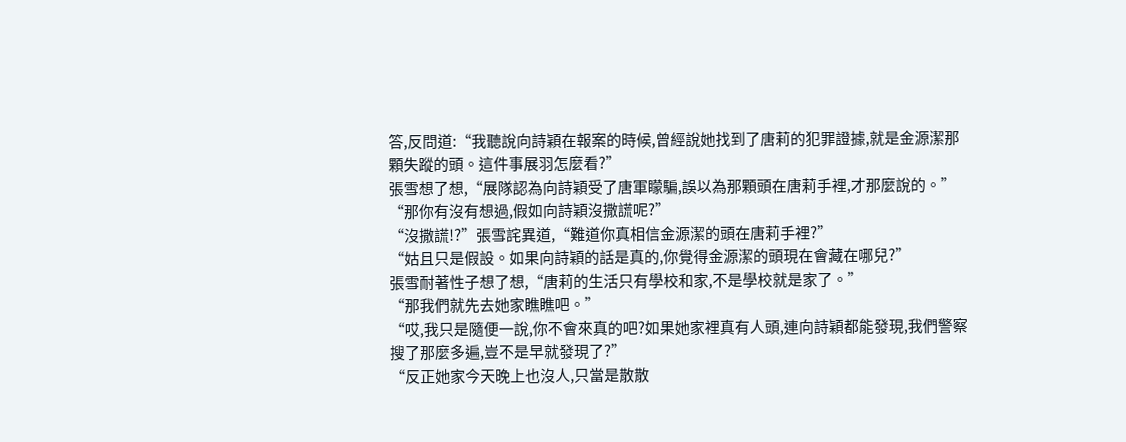答,反問道:“我聽說向詩穎在報案的時候,曾經說她找到了唐莉的犯罪證據,就是金源潔那顆失蹤的頭。這件事展羽怎麼看?”
張雪想了想,“展隊認為向詩穎受了唐軍矇騙,誤以為那顆頭在唐莉手裡,才那麼說的。”
“那你有沒有想過,假如向詩穎沒撒謊呢?”
“沒撒謊!?”張雪詫異道,“難道你真相信金源潔的頭在唐莉手裡?”
“姑且只是假設。如果向詩穎的話是真的,你覺得金源潔的頭現在會藏在哪兒?”
張雪耐著性子想了想,“唐莉的生活只有學校和家,不是學校就是家了。”
“那我們就先去她家瞧瞧吧。”
“哎,我只是隨便一說,你不會來真的吧?如果她家裡真有人頭,連向詩穎都能發現,我們警察搜了那麼多遍,豈不是早就發現了?”
“反正她家今天晚上也沒人,只當是散散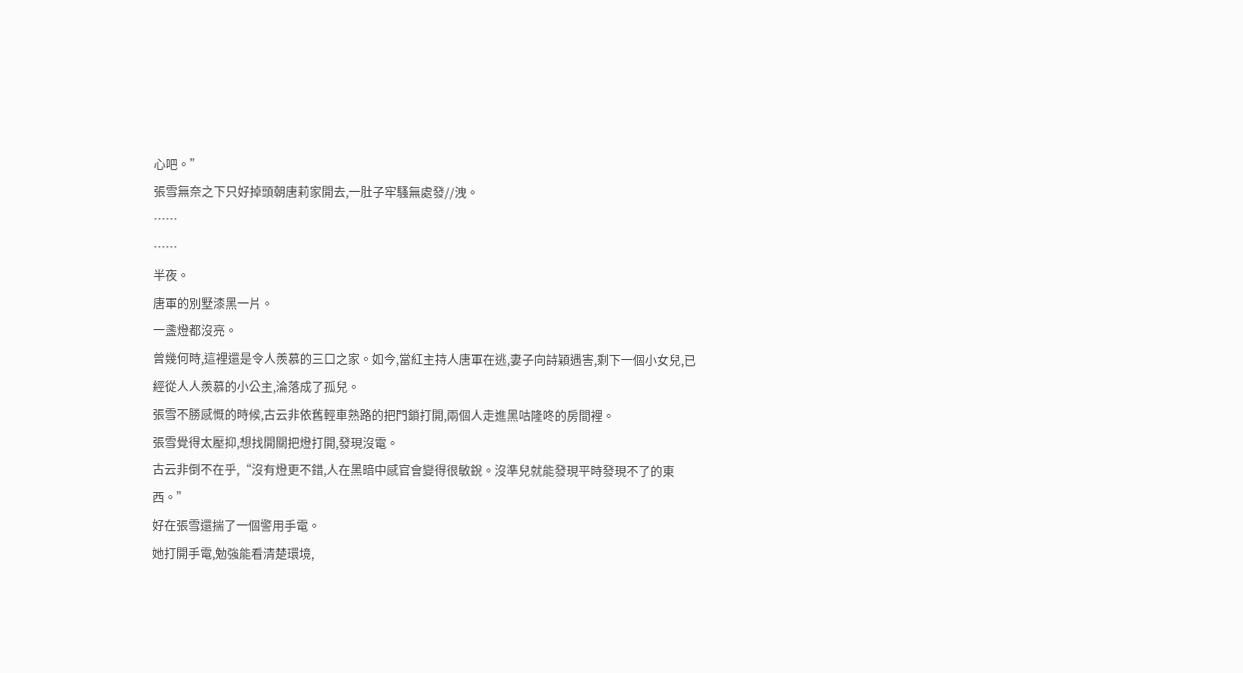心吧。”
張雪無奈之下只好掉頭朝唐莉家開去,一肚子牢騷無處發//洩。
……
……
半夜。
唐軍的別墅漆黑一片。
一盞燈都沒亮。
曾幾何時,這裡還是令人羨慕的三口之家。如今,當紅主持人唐軍在逃,妻子向詩穎遇害,剩下一個小女兒,已經從人人羨慕的小公主,淪落成了孤兒。
張雪不勝感慨的時候,古云非依舊輕車熟路的把門鎖打開,兩個人走進黑咕隆咚的房間裡。
張雪覺得太壓抑,想找開關把燈打開,發現沒電。
古云非倒不在乎,“沒有燈更不錯,人在黑暗中感官會變得很敏銳。沒準兒就能發現平時發現不了的東西。”
好在張雪還揣了一個警用手電。
她打開手電,勉強能看清楚環境,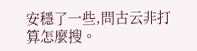安穩了一些,問古云非打算怎麼搜。